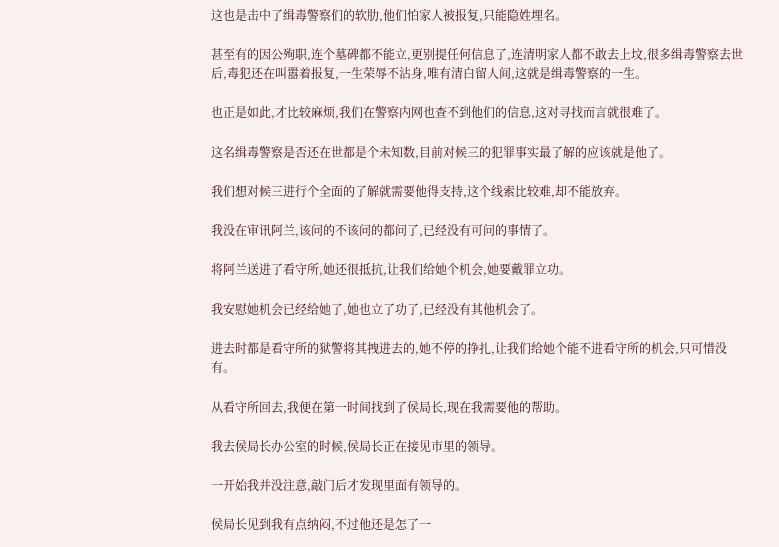这也是击中了缉毒警察们的软肋,他们怕家人被报复,只能隐姓埋名。

甚至有的因公殉职,连个墓碑都不能立,更别提任何信息了,连清明家人都不敢去上坟,很多缉毒警察去世后,毒犯还在叫嚣着报复,一生荣辱不沾身,唯有清白留人间,这就是缉毒警察的一生。

也正是如此,才比较麻烦,我们在警察内网也查不到他们的信息,这对寻找而言就很难了。

这名缉毒警察是否还在世都是个未知数,目前对候三的犯罪事实最了解的应该就是他了。

我们想对候三进行个全面的了解就需要他得支持,这个线索比较难,却不能放弃。

我没在审讯阿兰,该问的不该问的都问了,已经没有可问的事情了。

将阿兰送进了看守所,她还很抵抗,让我们给她个机会,她要戴罪立功。

我安慰她机会已经给她了,她也立了功了,已经没有其他机会了。

进去时都是看守所的狱警将其拽进去的,她不停的挣扎,让我们给她个能不进看守所的机会,只可惜没有。

从看守所回去,我便在第一时间找到了侯局长,现在我需要他的帮助。

我去侯局长办公室的时候,侯局长正在接见市里的领导。

一开始我并没注意,敲门后才发现里面有领导的。

侯局长见到我有点纳闷,不过他还是怎了一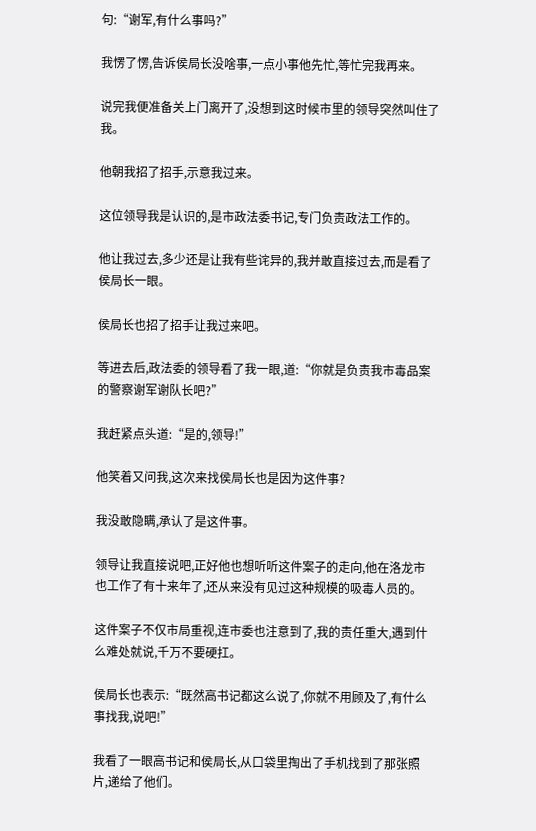句:“谢军,有什么事吗?”

我愣了愣,告诉侯局长没啥事,一点小事他先忙,等忙完我再来。

说完我便准备关上门离开了,没想到这时候市里的领导突然叫住了我。

他朝我招了招手,示意我过来。

这位领导我是认识的,是市政法委书记,专门负责政法工作的。

他让我过去,多少还是让我有些诧异的,我并敢直接过去,而是看了侯局长一眼。

侯局长也招了招手让我过来吧。

等进去后,政法委的领导看了我一眼,道:“你就是负责我市毒品案的警察谢军谢队长吧?”

我赶紧点头道:“是的,领导!”

他笑着又问我,这次来找侯局长也是因为这件事?

我没敢隐瞒,承认了是这件事。

领导让我直接说吧,正好他也想听听这件案子的走向,他在洛龙市也工作了有十来年了,还从来没有见过这种规模的吸毒人员的。

这件案子不仅市局重视,连市委也注意到了,我的责任重大,遇到什么难处就说,千万不要硬扛。

侯局长也表示:“既然高书记都这么说了,你就不用顾及了,有什么事找我,说吧!”

我看了一眼高书记和侯局长,从口袋里掏出了手机找到了那张照片,递给了他们。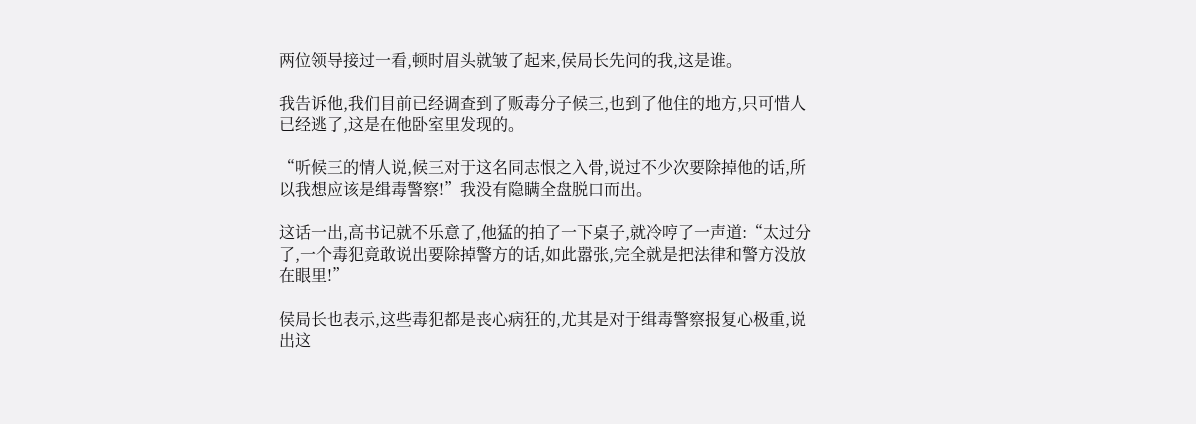两位领导接过一看,顿时眉头就皱了起来,侯局长先问的我,这是谁。

我告诉他,我们目前已经调查到了贩毒分子候三,也到了他住的地方,只可惜人已经逃了,这是在他卧室里发现的。

“听候三的情人说,候三对于这名同志恨之入骨,说过不少次要除掉他的话,所以我想应该是缉毒警察!”我没有隐瞒全盘脱口而出。

这话一出,高书记就不乐意了,他猛的拍了一下桌子,就冷哼了一声道:“太过分了,一个毒犯竟敢说出要除掉警方的话,如此嚣张,完全就是把法律和警方没放在眼里!”

侯局长也表示,这些毒犯都是丧心病狂的,尤其是对于缉毒警察报复心极重,说出这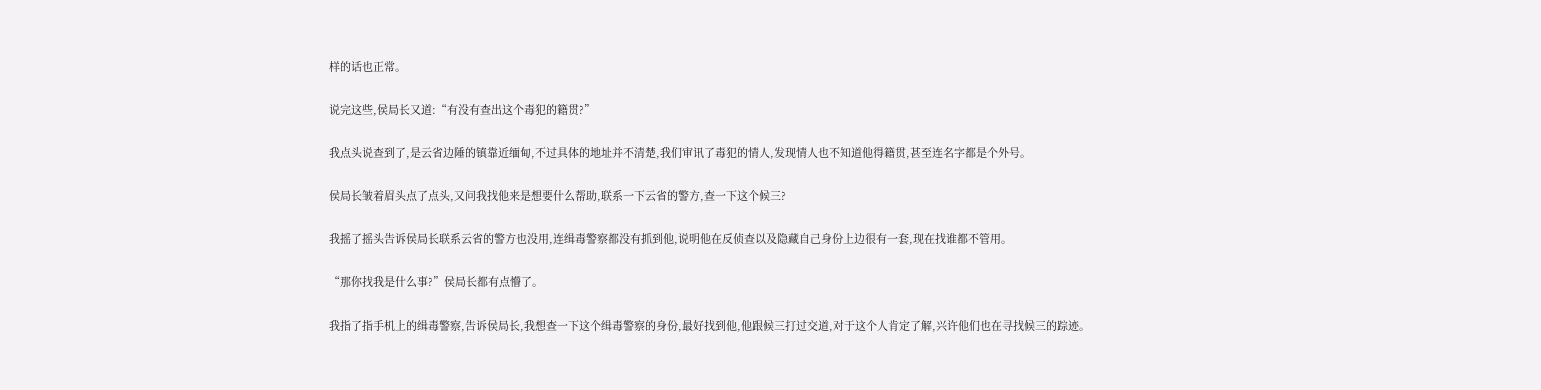样的话也正常。

说完这些,侯局长又道:“有没有查出这个毒犯的籍贯?”

我点头说查到了,是云省边陲的镇靠近缅甸,不过具体的地址并不清楚,我们审讯了毒犯的情人,发现情人也不知道他得籍贯,甚至连名字都是个外号。

侯局长皱着眉头点了点头,又问我找他来是想要什么帮助,联系一下云省的警方,查一下这个候三?

我摇了摇头告诉侯局长联系云省的警方也没用,连缉毒警察都没有抓到他,说明他在反侦查以及隐藏自己身份上边很有一套,现在找谁都不管用。

“那你找我是什么事?”侯局长都有点懵了。

我指了指手机上的缉毒警察,告诉侯局长,我想查一下这个缉毒警察的身份,最好找到他,他跟候三打过交道,对于这个人肯定了解,兴许他们也在寻找候三的踪迹。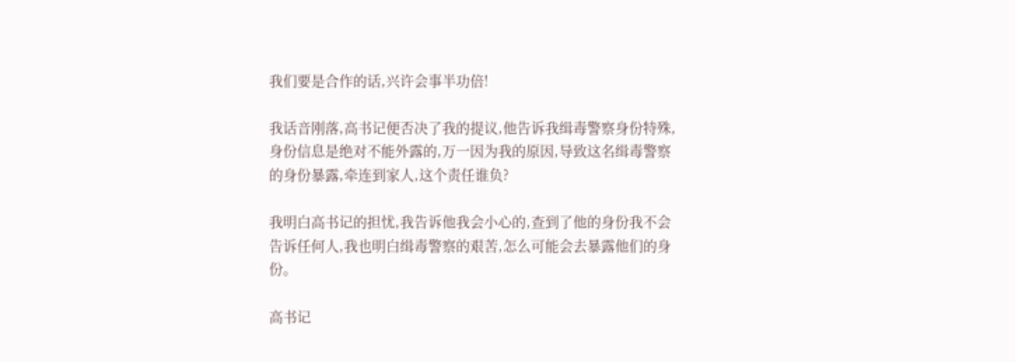我们要是合作的话,兴许会事半功倍!

我话音刚落,高书记便否决了我的提议,他告诉我缉毒警察身份特殊,身份信息是绝对不能外露的,万一因为我的原因,导致这名缉毒警察的身份暴露,牵连到家人,这个责任谁负?

我明白高书记的担忧,我告诉他我会小心的,查到了他的身份我不会告诉任何人,我也明白缉毒警察的艰苦,怎么可能会去暴露他们的身份。

高书记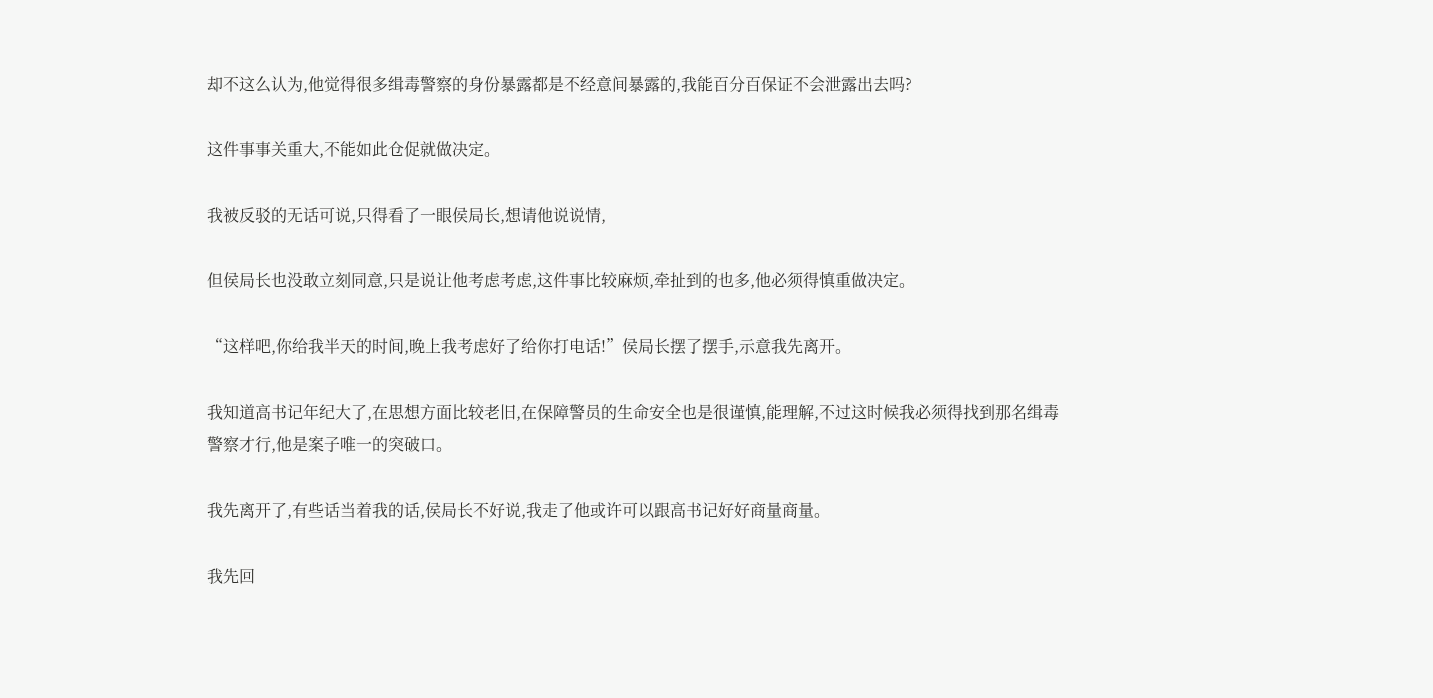却不这么认为,他觉得很多缉毒警察的身份暴露都是不经意间暴露的,我能百分百保证不会泄露出去吗?

这件事事关重大,不能如此仓促就做决定。

我被反驳的无话可说,只得看了一眼侯局长,想请他说说情,

但侯局长也没敢立刻同意,只是说让他考虑考虑,这件事比较麻烦,牵扯到的也多,他必须得慎重做决定。

“这样吧,你给我半天的时间,晚上我考虑好了给你打电话!”侯局长摆了摆手,示意我先离开。

我知道高书记年纪大了,在思想方面比较老旧,在保障警员的生命安全也是很谨慎,能理解,不过这时候我必须得找到那名缉毒警察才行,他是案子唯一的突破口。

我先离开了,有些话当着我的话,侯局长不好说,我走了他或许可以跟高书记好好商量商量。

我先回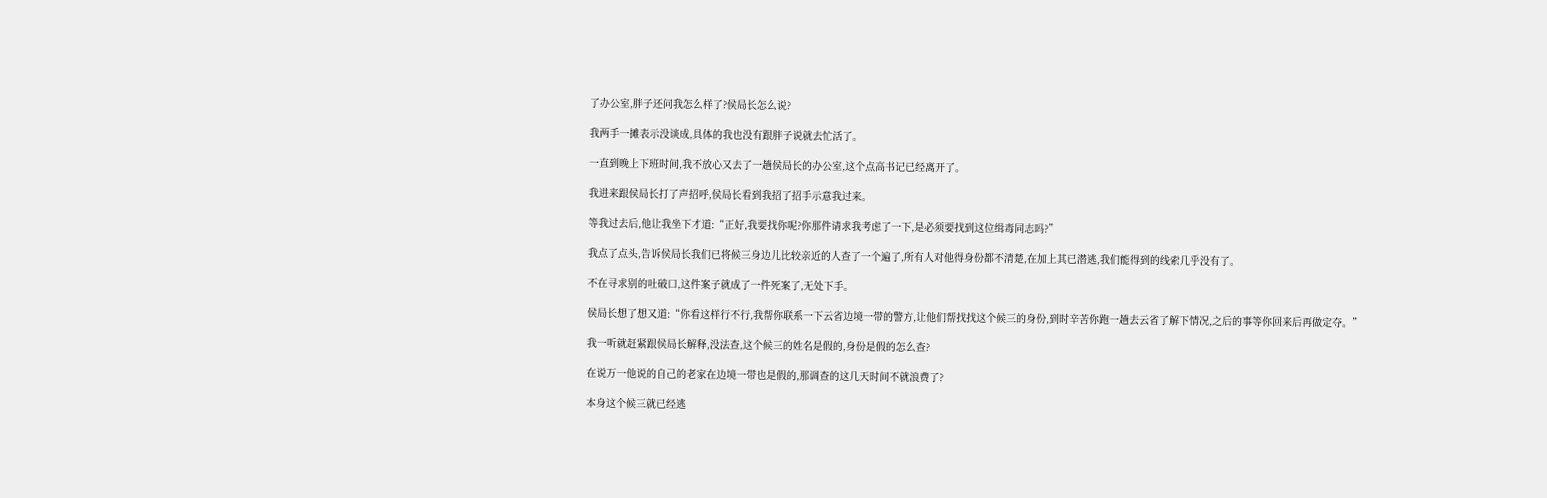了办公室,胖子还问我怎么样了?侯局长怎么说?

我两手一摊表示没谈成,具体的我也没有跟胖子说就去忙活了。

一直到晚上下班时间,我不放心又去了一趟侯局长的办公室,这个点高书记已经离开了。

我进来跟侯局长打了声招呼,侯局长看到我招了招手示意我过来。

等我过去后,他让我坐下才道:“正好,我要找你呢?你那件请求我考虑了一下,是必须要找到这位缉毒同志吗?”

我点了点头,告诉侯局长我们已将候三身边儿比较亲近的人查了一个遍了,所有人对他得身份都不清楚,在加上其已潜逃,我们能得到的线索几乎没有了。

不在寻求别的吐破口,这件案子就成了一件死案了,无处下手。

侯局长想了想又道:“你看这样行不行,我帮你联系一下云省边境一带的警方,让他们帮找找这个候三的身份,到时辛苦你跑一趟去云省了解下情况,之后的事等你回来后再做定夺。”

我一听就赶紧跟侯局长解释,没法查,这个候三的姓名是假的,身份是假的怎么查?

在说万一他说的自己的老家在边境一带也是假的,那调查的这几天时间不就浪费了?

本身这个候三就已经逃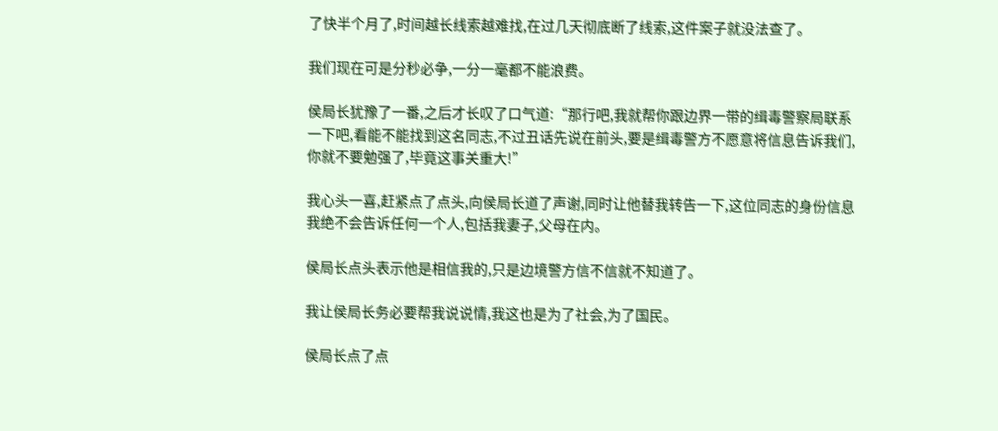了快半个月了,时间越长线索越难找,在过几天彻底断了线索,这件案子就没法查了。

我们现在可是分秒必争,一分一毫都不能浪费。

侯局长犹豫了一番,之后才长叹了口气道:“那行吧,我就帮你跟边界一带的缉毒警察局联系一下吧,看能不能找到这名同志,不过丑话先说在前头,要是缉毒警方不愿意将信息告诉我们,你就不要勉强了,毕竟这事关重大!”

我心头一喜,赶紧点了点头,向侯局长道了声谢,同时让他替我转告一下,这位同志的身份信息我绝不会告诉任何一个人,包括我妻子,父母在内。

侯局长点头表示他是相信我的,只是边境警方信不信就不知道了。

我让侯局长务必要帮我说说情,我这也是为了社会,为了国民。

侯局长点了点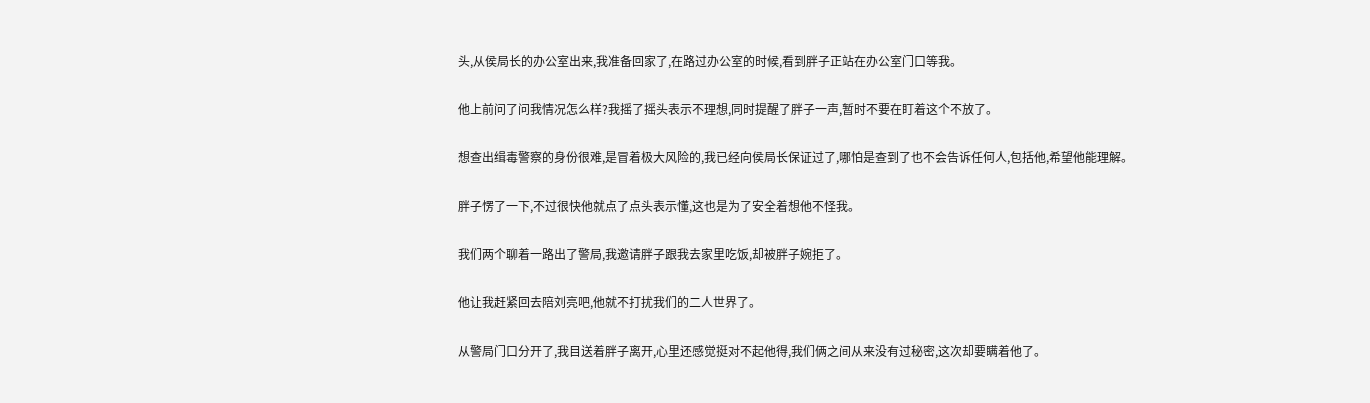头,从侯局长的办公室出来,我准备回家了,在路过办公室的时候,看到胖子正站在办公室门口等我。

他上前问了问我情况怎么样?我摇了摇头表示不理想,同时提醒了胖子一声,暂时不要在盯着这个不放了。

想查出缉毒警察的身份很难,是冒着极大风险的,我已经向侯局长保证过了,哪怕是查到了也不会告诉任何人,包括他,希望他能理解。

胖子愣了一下,不过很快他就点了点头表示懂,这也是为了安全着想他不怪我。

我们两个聊着一路出了警局,我邀请胖子跟我去家里吃饭,却被胖子婉拒了。

他让我赶紧回去陪刘亮吧,他就不打扰我们的二人世界了。

从警局门口分开了,我目送着胖子离开,心里还感觉挺对不起他得,我们俩之间从来没有过秘密,这次却要瞒着他了。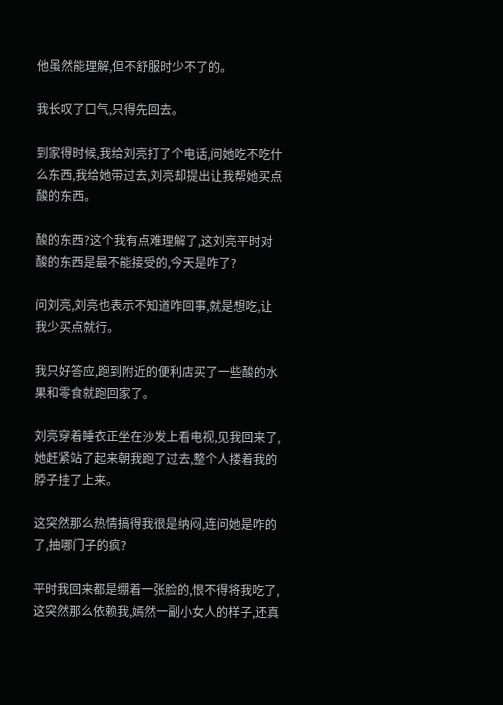他虽然能理解,但不舒服时少不了的。

我长叹了口气,只得先回去。

到家得时候,我给刘亮打了个电话,问她吃不吃什么东西,我给她带过去,刘亮却提出让我帮她买点酸的东西。

酸的东西?这个我有点难理解了,这刘亮平时对酸的东西是最不能接受的,今天是咋了?

问刘亮,刘亮也表示不知道咋回事,就是想吃,让我少买点就行。

我只好答应,跑到附近的便利店买了一些酸的水果和零食就跑回家了。

刘亮穿着睡衣正坐在沙发上看电视,见我回来了,她赶紧站了起来朝我跑了过去,整个人搂着我的脖子挂了上来。

这突然那么热情搞得我很是纳闷,连问她是咋的了,抽哪门子的疯?

平时我回来都是绷着一张脸的,恨不得将我吃了,这突然那么依赖我,嫣然一副小女人的样子,还真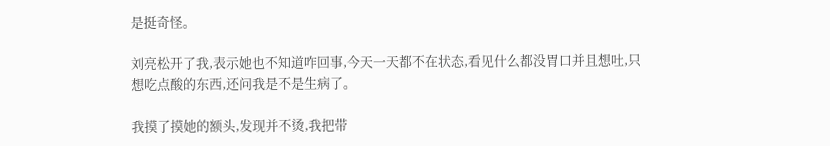是挺奇怪。

刘亮松开了我,表示她也不知道咋回事,今天一天都不在状态,看见什么都没胃口并且想吐,只想吃点酸的东西,还问我是不是生病了。

我摸了摸她的额头,发现并不烫,我把带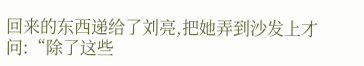回来的东西递给了刘亮,把她弄到沙发上才问:“除了这些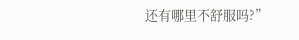还有哪里不舒服吗?”